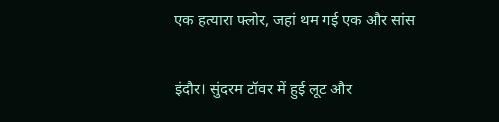एक हत्यारा फ्लोर, जहां थम गई एक और सांस

इंदौर। सुंदरम टॉवर में हुई लूट और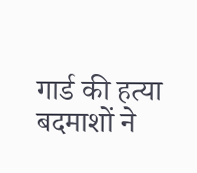गार्ड की हत्या बदमाशों ने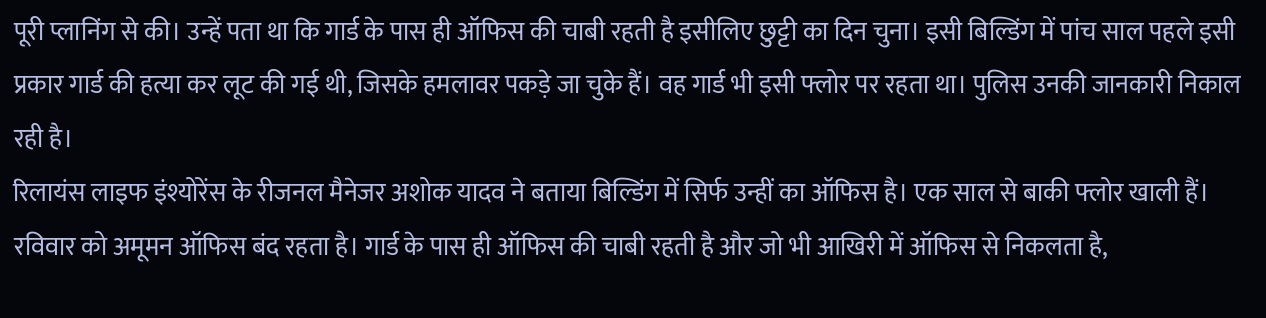पूरी प्लानिंग से की। उन्हें पता था कि गार्ड के पास ही ऑफिस की चाबी रहती है इसीलिए छुट्टी का दिन चुना। इसी बिल्डिंग में पांच साल पहले इसी प्रकार गार्ड की हत्या कर लूट की गई थी, जिसके हमलावर पकड़े जा चुके हैं। वह गार्ड भी इसी फ्लोर पर रहता था। पुलिस उनकी जानकारी निकाल रही है।
रिलायंस लाइफ इंश्योरेंस के रीजनल मैनेजर अशोक यादव ने बताया बिल्डिंग में सिर्फ उन्हीं का ऑफिस है। एक साल से बाकी फ्लोर खाली हैं। रविवार को अमूमन ऑफिस बंद रहता है। गार्ड के पास ही ऑफिस की चाबी रहती है और जो भी आखिरी में ऑफिस से निकलता है,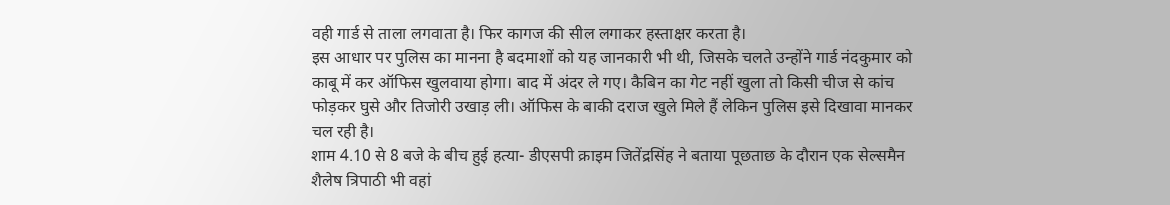वही गार्ड से ताला लगवाता है। फिर कागज की सील लगाकर हस्ताक्षर करता है।
इस आधार पर पुलिस का मानना है बदमाशों को यह जानकारी भी थी, जिसके चलते उन्होंने गार्ड नंदकुमार को काबू में कर ऑफिस खुलवाया होगा। बाद में अंदर ले गए। कैबिन का गेट नहीं खुला तो किसी चीज से कांच फोड़कर घुसे और तिजोरी उखाड़ ली। ऑफिस के बाकी दराज खुले मिले हैं लेकिन पुलिस इसे दिखावा मानकर चल रही है।
शाम 4.10 से 8 बजे के बीच हुई हत्या- डीएसपी क्राइम जितेंद्रसिंह ने बताया पूछताछ के दौरान एक सेल्समैन शैलेष त्रिपाठी भी वहां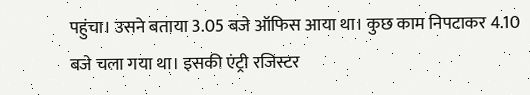पहुंचा। उसने बताया 3.05 बजे ऑफिस आया था। कुछ काम निपटाकर 4.10 बजे चला गया था। इसकी एंट्री रजिस्टर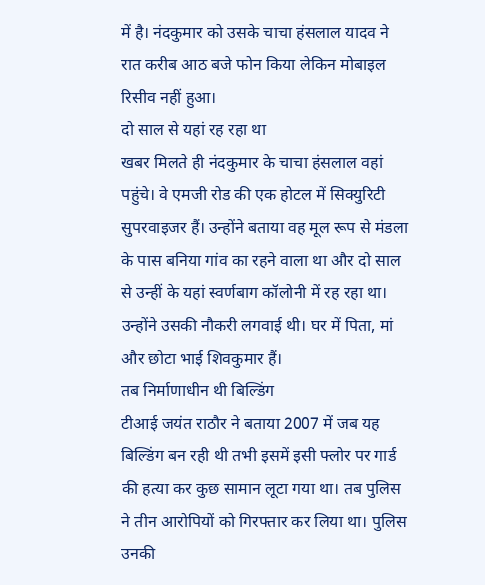में है। नंदकुमार को उसके चाचा हंसलाल यादव ने रात करीब आठ बजे फोन किया लेकिन मोबाइल रिसीव नहीं हुआ।
दो साल से यहां रह रहा था
खबर मिलते ही नंदकुमार के चाचा हंसलाल वहां पहुंचे। वे एमजी रोड की एक होटल में सिक्युरिटी सुपरवाइजर हैं। उन्होंने बताया वह मूल रूप से मंडला के पास बनिया गांव का रहने वाला था और दो साल से उन्हीं के यहां स्वर्णबाग कॉलोनी में रह रहा था। उन्होंने उसकी नौकरी लगवाई थी। घर में पिता, मां और छोटा भाई शिवकुमार हैं।
तब निर्माणाधीन थी बिल्डिंग
टीआई जयंत राठौर ने बताया 2007 में जब यह बिल्डिंग बन रही थी तभी इसमें इसी फ्लोर पर गार्ड की हत्या कर कुछ सामान लूटा गया था। तब पुलिस ने तीन आरोपियों को गिरफ्तार कर लिया था। पुलिस उनकी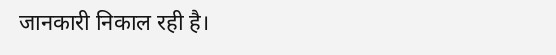जानकारी निकाल रही है।